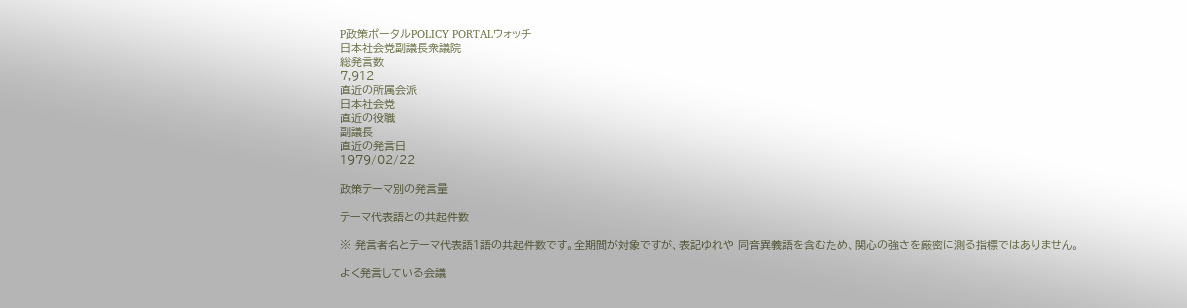P政策ポータルPOLICY PORTALウォッチ
日本社会党副議長衆議院
総発言数
7,912
直近の所属会派
日本社会党
直近の役職
副議長
直近の発言日
1979/02/22

政策テーマ別の発言量

テーマ代表語との共起件数

※ 発言者名とテーマ代表語1語の共起件数です。全期間が対象ですが、表記ゆれや 同音異義語を含むため、関心の強さを厳密に測る指標ではありません。

よく発言している会議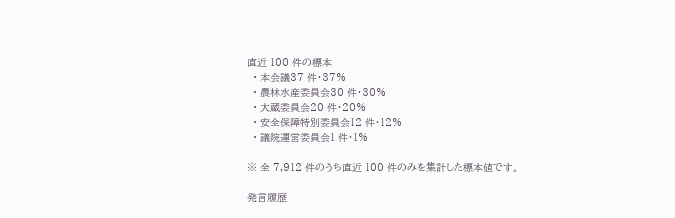直近 100 件の標本
  • 本会議37 件・37%
  • 農林水産委員会30 件・30%
  • 大蔵委員会20 件・20%
  • 安全保障特別委員会12 件・12%
  • 議院運営委員会1 件・1%

※ 全 7,912 件のうち直近 100 件のみを集計した標本値です。

発言履歴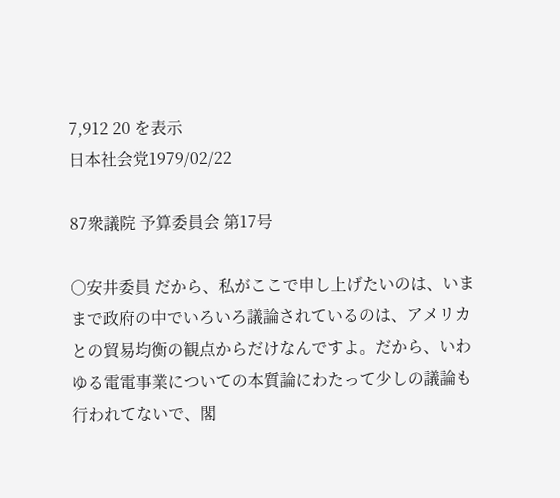7,912 20 を表示
日本社会党1979/02/22

87衆議院 予算委員会 第17号

○安井委員 だから、私がここで申し上げたいのは、いままで政府の中でいろいろ議論されているのは、アメリカとの貿易均衡の観点からだけなんですよ。だから、いわゆる電電事業についての本質論にわたって少しの議論も行われてないで、閣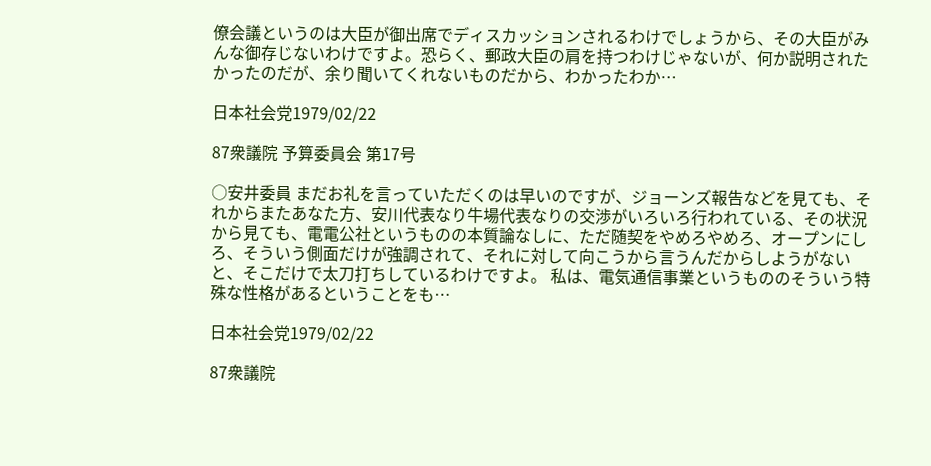僚会議というのは大臣が御出席でディスカッションされるわけでしょうから、その大臣がみんな御存じないわけですよ。恐らく、郵政大臣の肩を持つわけじゃないが、何か説明されたかったのだが、余り聞いてくれないものだから、わかったわか…

日本社会党1979/02/22

87衆議院 予算委員会 第17号

○安井委員 まだお礼を言っていただくのは早いのですが、ジョーンズ報告などを見ても、それからまたあなた方、安川代表なり牛場代表なりの交渉がいろいろ行われている、その状況から見ても、電電公社というものの本質論なしに、ただ随契をやめろやめろ、オープンにしろ、そういう側面だけが強調されて、それに対して向こうから言うんだからしようがないと、そこだけで太刀打ちしているわけですよ。 私は、電気通信事業というもののそういう特殊な性格があるということをも…

日本社会党1979/02/22

87衆議院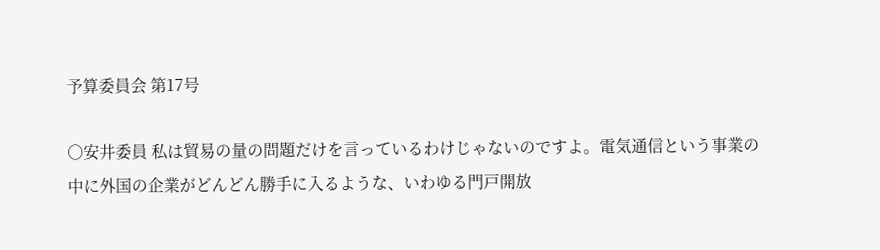予算委員会 第17号

○安井委員 私は貿易の量の問題だけを言っているわけじゃないのですよ。電気通信という事業の中に外国の企業がどんどん勝手に入るような、いわゆる門戸開放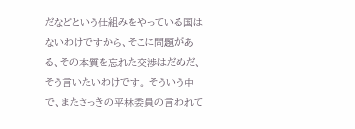だなどという仕組みをやっている国はないわけですから、そこに問題がある、その本質を忘れた交渉はだめだ、そう言いたいわけです。 そういう中で、またさっきの平林委員の言われて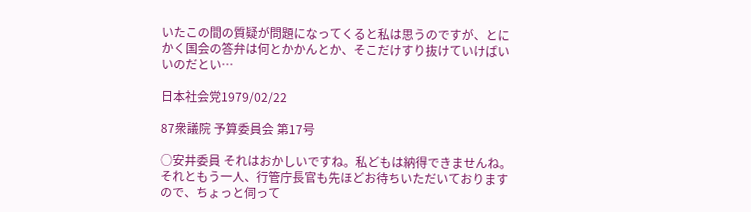いたこの間の質疑が問題になってくると私は思うのですが、とにかく国会の答弁は何とかかんとか、そこだけすり抜けていけばいいのだとい…

日本社会党1979/02/22

87衆議院 予算委員会 第17号

○安井委員 それはおかしいですね。私どもは納得できませんね。 それともう一人、行管庁長官も先ほどお待ちいただいておりますので、ちょっと伺って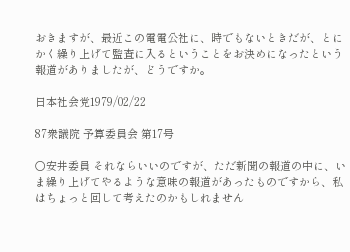おきますが、最近この電電公社に、時でもないときだが、とにかく繰り上げて監査に入るということをお決めになったという報道がありましたが、どうですか。

日本社会党1979/02/22

87衆議院 予算委員会 第17号

○安井委員 それならいいのですが、ただ新聞の報道の中に、いま繰り上げてやるような意味の報道があったものですから、私はちょっと回して考えたのかもしれません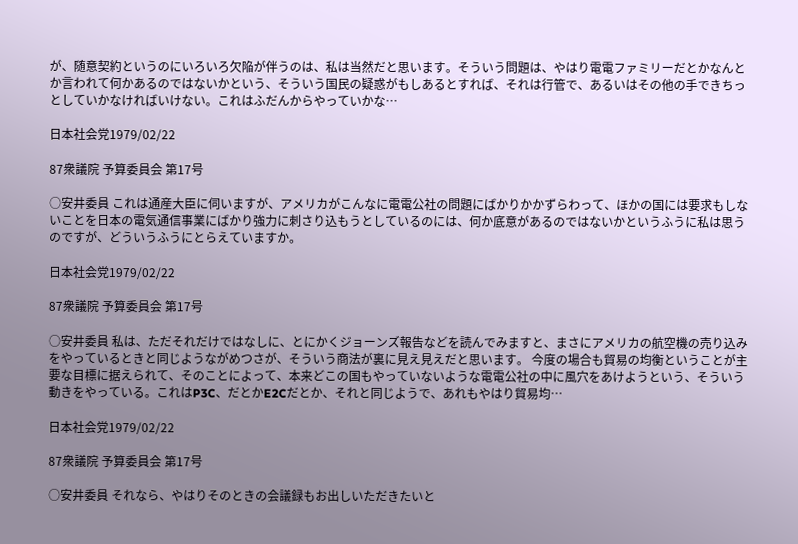が、随意契約というのにいろいろ欠陥が伴うのは、私は当然だと思います。そういう問題は、やはり電電ファミリーだとかなんとか言われて何かあるのではないかという、そういう国民の疑惑がもしあるとすれば、それは行管で、あるいはその他の手できちっとしていかなければいけない。これはふだんからやっていかな…

日本社会党1979/02/22

87衆議院 予算委員会 第17号

○安井委員 これは通産大臣に伺いますが、アメリカがこんなに電電公社の問題にばかりかかずらわって、ほかの国には要求もしないことを日本の電気通信事業にばかり強力に刺さり込もうとしているのには、何か底意があるのではないかというふうに私は思うのですが、どういうふうにとらえていますか。

日本社会党1979/02/22

87衆議院 予算委員会 第17号

○安井委員 私は、ただそれだけではなしに、とにかくジョーンズ報告などを読んでみますと、まさにアメリカの航空機の売り込みをやっているときと同じようながめつさが、そういう商法が裏に見え見えだと思います。 今度の場合も貿易の均衡ということが主要な目標に据えられて、そのことによって、本来どこの国もやっていないような電電公社の中に風穴をあけようという、そういう動きをやっている。これはP3C、だとかE2Cだとか、それと同じようで、あれもやはり貿易均…

日本社会党1979/02/22

87衆議院 予算委員会 第17号

○安井委員 それなら、やはりそのときの会議録もお出しいただきたいと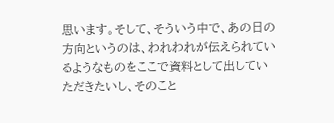思います。そして、そういう中で、あの日の方向というのは、われわれが伝えられているようなものをここで資料として出していただきたいし、そのこと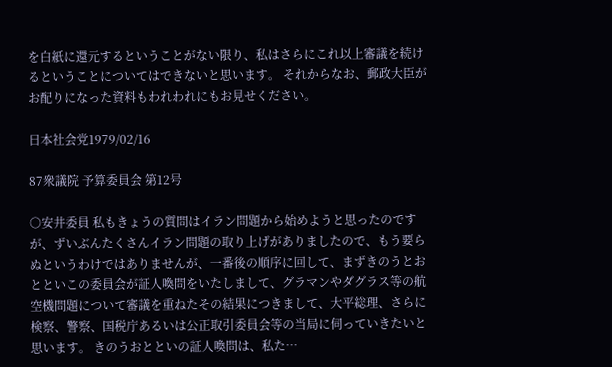を白紙に還元するということがない限り、私はさらにこれ以上審議を続けるということについてはできないと思います。 それからなお、郵政大臣がお配りになった資料もわれわれにもお見せください。

日本社会党1979/02/16

87衆議院 予算委員会 第12号

○安井委員 私もきょうの質問はイラン問題から始めようと思ったのですが、ずいぶんたくさんイラン問題の取り上げがありましたので、もう要らぬというわけではありませんが、一番後の順序に回して、まずきのうとおとといこの委員会が証人喚問をいたしまして、グラマンやダグラス等の航空機問題について審議を重ねたその結果につきまして、大平総理、さらに検察、警察、国税庁あるいは公正取引委員会等の当局に伺っていきたいと思います。 きのうおとといの証人喚問は、私た…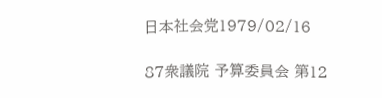日本社会党1979/02/16

87衆議院 予算委員会 第12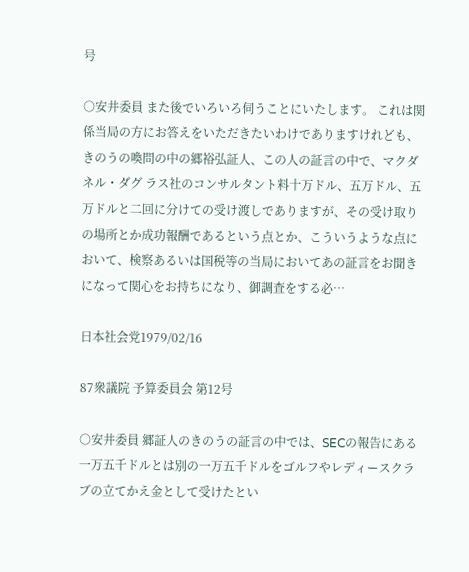号

○安井委員 また後でいろいろ伺うことにいたします。 これは関係当局の方にお答えをいただきたいわけでありますけれども、きのうの喚問の中の郷裕弘証人、この人の証言の中で、マクダネル・ダグ ラス社のコンサルタント料十万ドル、五万ドル、五万ドルと二回に分けての受け渡しでありますが、その受け取りの場所とか成功報酬であるという点とか、こういうような点において、検察あるいは国税等の当局においてあの証言をお聞きになって関心をお持ちになり、御調査をする必…

日本社会党1979/02/16

87衆議院 予算委員会 第12号

○安井委員 郷証人のきのうの証言の中では、SECの報告にある一万五千ドルとは別の一万五千ドルをゴルフやレディースクラブの立てかえ金として受けたとい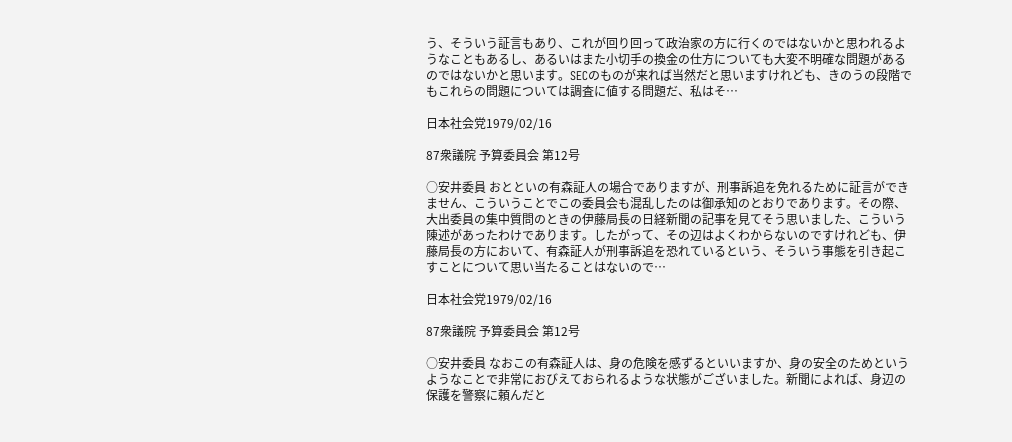う、そういう証言もあり、これが回り回って政治家の方に行くのではないかと思われるようなこともあるし、あるいはまた小切手の換金の仕方についても大変不明確な問題があるのではないかと思います。SECのものが来れば当然だと思いますけれども、きのうの段階でもこれらの問題については調査に値する問題だ、私はそ…

日本社会党1979/02/16

87衆議院 予算委員会 第12号

○安井委員 おとといの有森証人の場合でありますが、刑事訴追を免れるために証言ができません、こういうことでこの委員会も混乱したのは御承知のとおりであります。その際、大出委員の集中質問のときの伊藤局長の日経新聞の記事を見てそう思いました、こういう陳述があったわけであります。したがって、その辺はよくわからないのですけれども、伊藤局長の方において、有森証人が刑事訴追を恐れているという、そういう事態を引き起こすことについて思い当たることはないので…

日本社会党1979/02/16

87衆議院 予算委員会 第12号

○安井委員 なおこの有森証人は、身の危険を感ずるといいますか、身の安全のためというようなことで非常におびえておられるような状態がございました。新聞によれば、身辺の保護を警察に頼んだと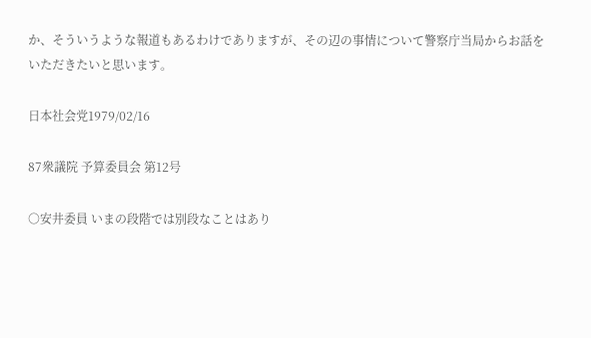か、そういうような報道もあるわけでありますが、その辺の事情について警察庁当局からお話をいただきたいと思います。

日本社会党1979/02/16

87衆議院 予算委員会 第12号

○安井委員 いまの段階では別段なことはあり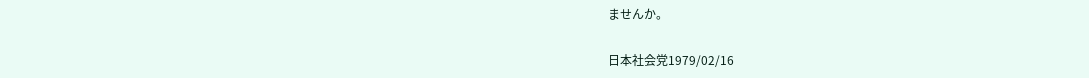ませんか。

日本社会党1979/02/16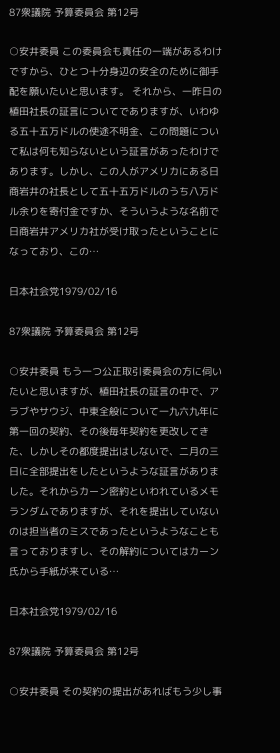87衆議院 予算委員会 第12号

○安井委員 この委員会も責任の一端があるわけですから、ひとつ十分身辺の安全のために御手配を願いたいと思います。 それから、一昨日の植田社長の証言についてでありますが、いわゆる五十五万ドルの使途不明金、この問題について私は何も知らないという証言があったわけであります。しかし、この人がアメリカにある日商岩井の社長として五十五万ドルのうち八万ドル余りを寄付金ですか、そういうような名前で日商岩井アメリカ社が受け取ったということになっており、この…

日本社会党1979/02/16

87衆議院 予算委員会 第12号

○安井委員 もう一つ公正取引委員会の方に伺いたいと思いますが、植田社長の証言の中で、アラブやサウジ、中東全般について一九六九年に第一回の契約、その後毎年契約を更改してきた、しかしその都度提出はしないで、二月の三日に全部提出をしたというような証言がありました。それからカーン密約といわれているメモランダムでありますが、それを提出していないのは担当者のミスであったというようなことも言っておりますし、その解約についてはカーン氏から手紙が来ている…

日本社会党1979/02/16

87衆議院 予算委員会 第12号

○安井委員 その契約の提出があればもう少し事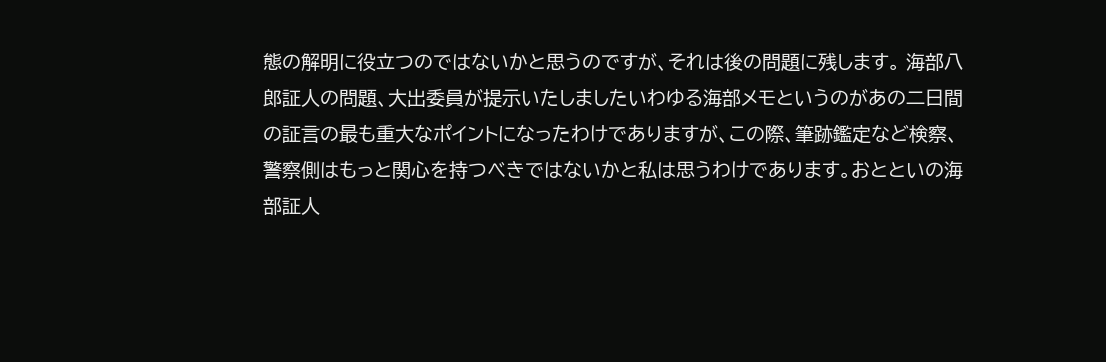態の解明に役立つのではないかと思うのですが、それは後の問題に残します。 海部八郎証人の問題、大出委員が提示いたしましたいわゆる海部メモというのがあの二日間の証言の最も重大なポイントになったわけでありますが、この際、筆跡鑑定など検察、警察側はもっと関心を持つべきではないかと私は思うわけであります。おとといの海部証人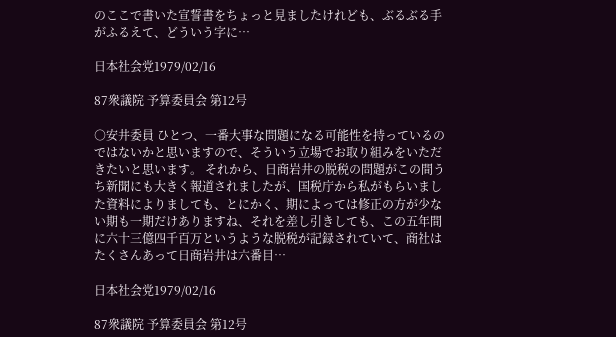のここで書いた宣誓書をちょっと見ましたけれども、ぶるぶる手がふるえて、どういう字に…

日本社会党1979/02/16

87衆議院 予算委員会 第12号

○安井委員 ひとつ、一番大事な問題になる可能性を持っているのではないかと思いますので、そういう立場でお取り組みをいただきたいと思います。 それから、日商岩井の脱税の問題がこの間うち新聞にも大きく報道されましたが、国税庁から私がもらいました資料によりましても、とにかく、期によっては修正の方が少ない期も一期だけありますね、それを差し引きしても、この五年間に六十三億四千百万というような脱税が記録されていて、商社はたくさんあって日商岩井は六番目…

日本社会党1979/02/16

87衆議院 予算委員会 第12号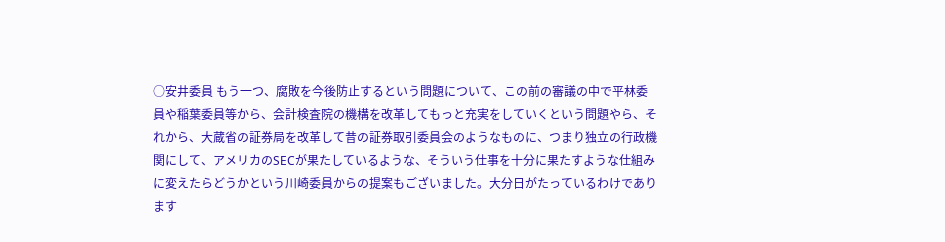○安井委員 もう一つ、腐敗を今後防止するという問題について、この前の審議の中で平林委員や稲葉委員等から、会計検査院の機構を改革してもっと充実をしていくという問題やら、それから、大蔵省の証券局を改革して昔の証券取引委員会のようなものに、つまり独立の行政機関にして、アメリカのSECが果たしているような、そういう仕事を十分に果たすような仕組みに変えたらどうかという川崎委員からの提案もございました。大分日がたっているわけであります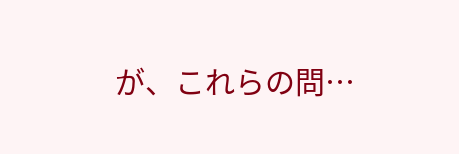が、これらの問…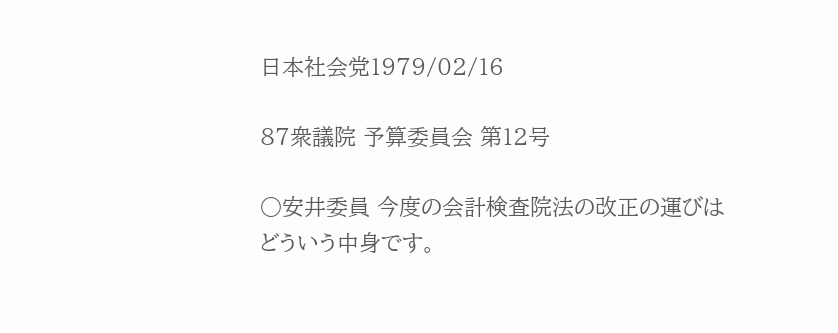日本社会党1979/02/16

87衆議院 予算委員会 第12号

○安井委員 今度の会計検査院法の改正の運びはどういう中身です。